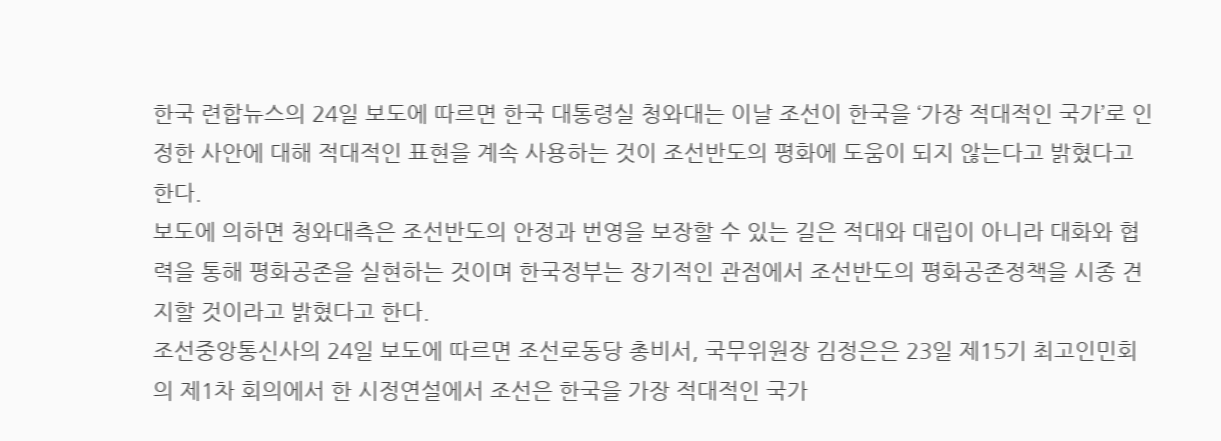한국 련합뉴스의 24일 보도에 따르면 한국 대통령실 청와대는 이날 조선이 한국을 ‘가장 적대적인 국가’로 인정한 사안에 대해 적대적인 표현을 계속 사용하는 것이 조선반도의 평화에 도움이 되지 않는다고 밝혔다고 한다.
보도에 의하면 청와대측은 조선반도의 안정과 번영을 보장할 수 있는 길은 적대와 대립이 아니라 대화와 협력을 통해 평화공존을 실현하는 것이며 한국정부는 장기적인 관점에서 조선반도의 평화공존정책을 시종 견지할 것이라고 밝혔다고 한다.
조선중앙통신사의 24일 보도에 따르면 조선로동당 총비서, 국무위원장 김정은은 23일 제15기 최고인민회의 제1차 회의에서 한 시정연설에서 조선은 한국을 가장 적대적인 국가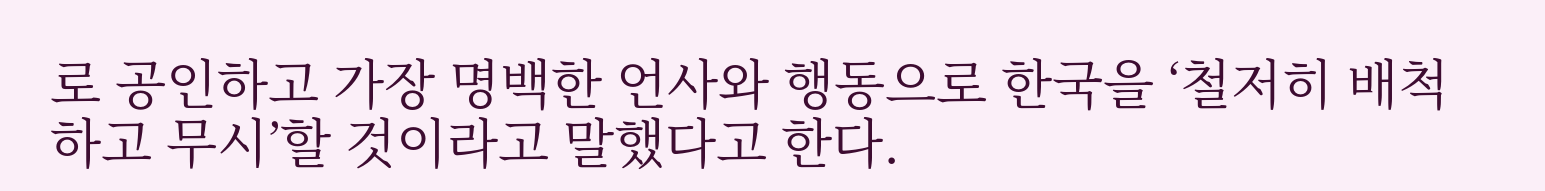로 공인하고 가장 명백한 언사와 행동으로 한국을 ‘철저히 배척하고 무시’할 것이라고 말했다고 한다.